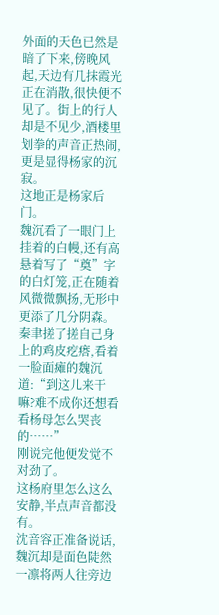外面的天色已然是暗了下来,傍晚风起,天边有几抹霞光正在消散,很快便不见了。街上的行人却是不见少,酒楼里划拳的声音正热闹,更是显得杨家的沉寂。
这地正是杨家后门。
魏沉看了一眼门上挂着的白幔,还有高悬着写了“奠”字的白灯笼,正在随着风微微飘扬,无形中更添了几分阴森。
秦聿搓了搓自己身上的鸡皮疙瘩,看着一脸面瘫的魏沉道:“到这儿来干嘛?难不成你还想看看杨母怎么哭丧的……”
刚说完他便发觉不对劲了。
这杨府里怎么这么安静,半点声音都没有。
沈音容正准备说话,魏沉却是面色陡然一凛将两人往旁边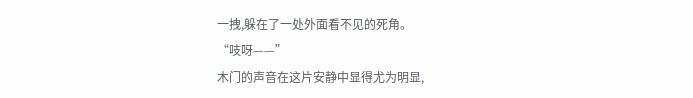一拽,躲在了一处外面看不见的死角。
“吱呀——”
木门的声音在这片安静中显得尤为明显,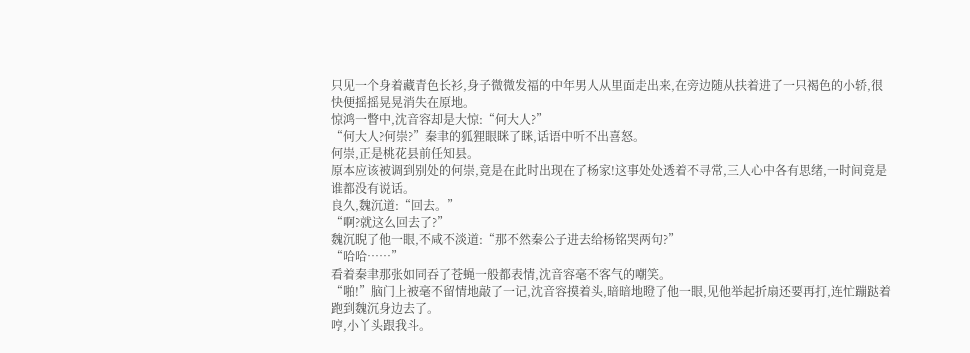只见一个身着藏青色长衫,身子微微发福的中年男人从里面走出来,在旁边随从扶着进了一只褐色的小轿,很快便摇摇晃晃消失在原地。
惊鸿一瞥中,沈音容却是大惊:“何大人?”
“何大人?何崇?”秦聿的狐狸眼眯了眯,话语中听不出喜怒。
何崇,正是桃花县前任知县。
原本应该被调到别处的何崇,竟是在此时出现在了杨家!这事处处透着不寻常,三人心中各有思绪,一时间竟是谁都没有说话。
良久,魏沉道:“回去。”
“啊?就这么回去了?”
魏沉睨了他一眼,不咸不淡道:“那不然秦公子进去给杨铭哭两句?”
“哈哈……”
看着秦聿那张如同吞了苍蝇一般都表情,沈音容毫不客气的嘲笑。
“啪!”脑门上被毫不留情地敲了一记,沈音容摸着头,暗暗地瞪了他一眼,见他举起折扇还要再打,连忙蹦跶着跑到魏沉身边去了。
哼,小丫头跟我斗。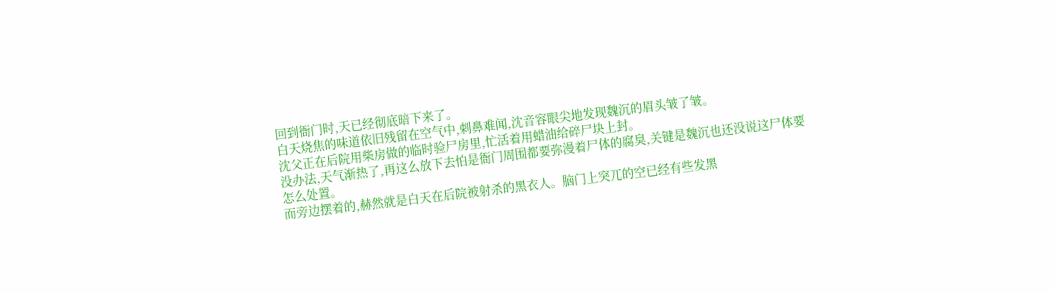回到衙门时,天已经彻底暗下来了。
白天烧焦的味道依旧残留在空气中,刺鼻难闻,沈音容眼尖地发现魏沉的眉头皱了皱。
沈父正在后院用柴房做的临时验尸房里,忙活着用蜡油给碎尸块上封。
没办法,天气渐热了,再这么放下去怕是衙门周围都要弥漫着尸体的腐臭,关键是魏沉也还没说这尸体要怎么处置。
而旁边摆着的,赫然就是白天在后院被射杀的黑衣人。脑门上突兀的空已经有些发黑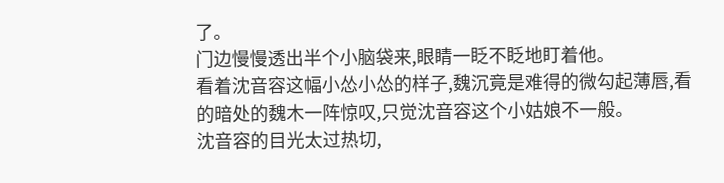了。
门边慢慢透出半个小脑袋来,眼睛一眨不眨地盯着他。
看着沈音容这幅小怂小怂的样子,魏沉竟是难得的微勾起薄唇,看的暗处的魏木一阵惊叹,只觉沈音容这个小姑娘不一般。
沈音容的目光太过热切,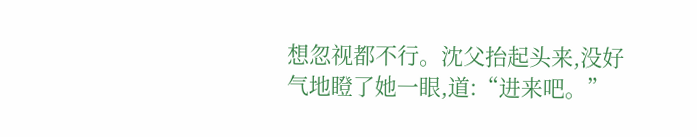想忽视都不行。沈父抬起头来,没好气地瞪了她一眼,道:“进来吧。”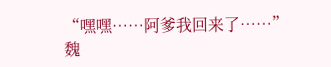“嘿嘿……阿爹我回来了……”
魏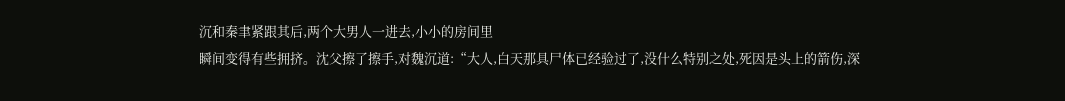沉和秦聿紧跟其后,两个大男人一进去,小小的房间里
瞬间变得有些拥挤。沈父擦了擦手,对魏沉道:“大人,白天那具尸体已经验过了,没什么特别之处,死因是头上的箭伤,深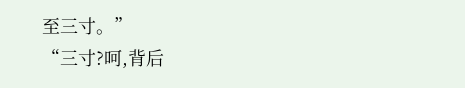至三寸。”
“三寸?呵,背后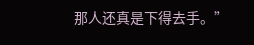那人还真是下得去手。”